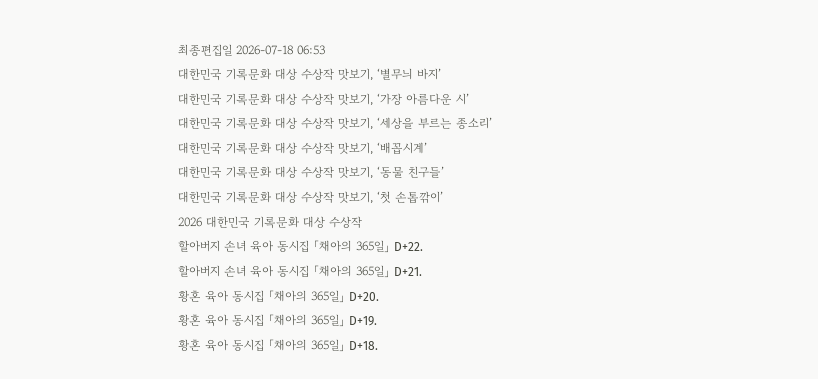최종편집일 2026-07-18 06:53
대한민국 기록문화 대상 수상작 맛보기, ‘별무늬 바지’
대한민국 기록문화 대상 수상작 맛보기, ‘가장 아름다운 시’
대한민국 기록문화 대상 수상작 맛보기, ‘세상을 부르는 종소리’
대한민국 기록문화 대상 수상작 맛보기, ‘배꼽시계’
대한민국 기록문화 대상 수상작 맛보기, ‘동물 친구들’
대한민국 기록문화 대상 수상작 맛보기, ‘첫 손톱깎이’
2026 대한민국 기록문화 대상 수상작
할아버지 손녀 육아 동시집 「채아의 365일」 D+22.
할아버지 손녀 육아 동시집 「채아의 365일」 D+21.
황혼 육아 동시집 「채아의 365일」 D+20.
황혼 육아 동시집 「채아의 365일」 D+19.
황혼 육아 동시집 「채아의 365일」 D+18.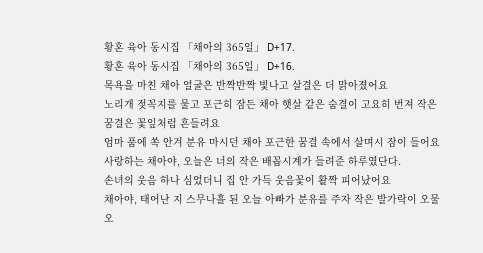황혼 육아 동시집 「채아의 365일」 D+17.
황혼 육아 동시집 「채아의 365일」 D+16.
목욕을 마친 채아 얼굴은 반짝반짝 빛나고 살결은 더 맑아졌어요
노리개 젖꼭지를 물고 포근히 잠든 채아 햇살 같은 숨결이 고요히 번져 작은 꿈결은 꽃잎처럼 흔들려요
엄마 품에 쏙 안겨 분유 마시던 채아 포근한 꿈결 속에서 살며시 잠이 들어요
사랑하는 채아야, 오늘은 너의 작은 배꼽시계가 들려준 하루였단다.
손녀의 웃음 하나 심었더니 집 안 가득 웃음꽃이 활짝 피어났어요
채아야, 태어난 지 스무나흘 된 오늘 아빠가 분유를 주자 작은 발가락이 오물오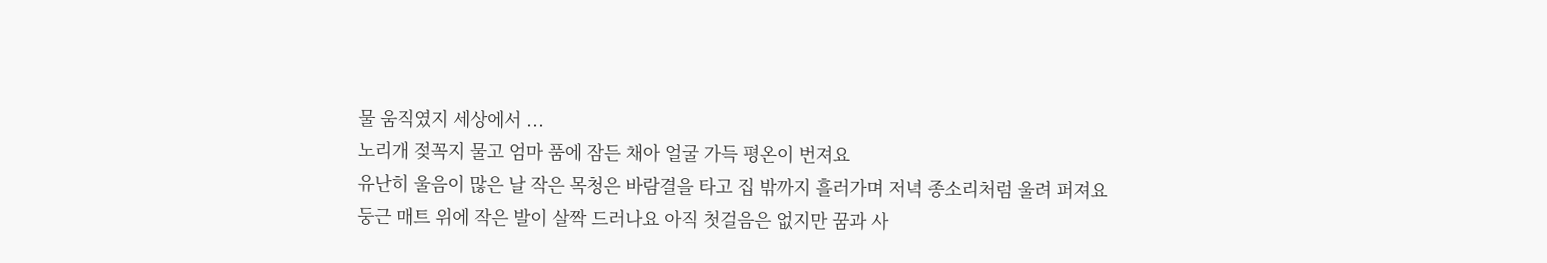물 움직였지 세상에서 ...
노리개 젖꼭지 물고 엄마 품에 잠든 채아 얼굴 가득 평온이 번져요
유난히 울음이 많은 날 작은 목청은 바람결을 타고 집 밖까지 흘러가며 저녁 종소리처럼 울려 퍼져요
둥근 매트 위에 작은 발이 살짝 드러나요 아직 첫걸음은 없지만 꿈과 사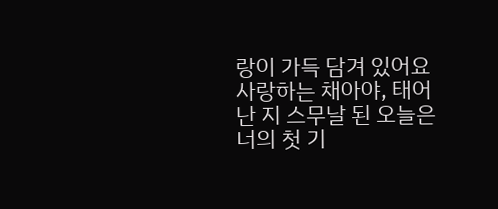랑이 가득 담겨 있어요
사랑하는 채아야, 태어난 지 스무날 된 오늘은 너의 첫 기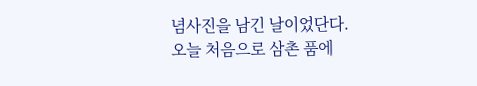념사진을 남긴 날이었단다.
오늘 처음으로 삼촌 품에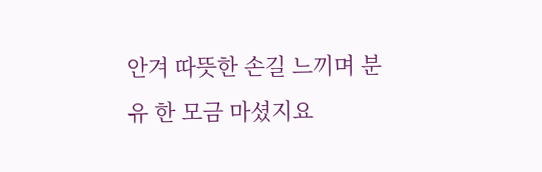안겨 따뜻한 손길 느끼며 분유 한 모금 마셨지요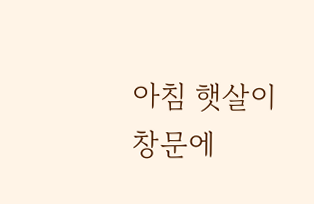아침 햇살이 창문에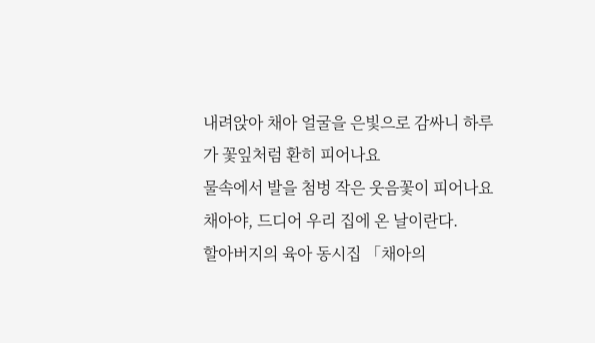내려앉아 채아 얼굴을 은빛으로 감싸니 하루가 꽃잎처럼 환히 피어나요
물속에서 발을 첨벙 작은 웃음꽃이 피어나요
채아야, 드디어 우리 집에 온 날이란다.
할아버지의 육아 동시집 「채아의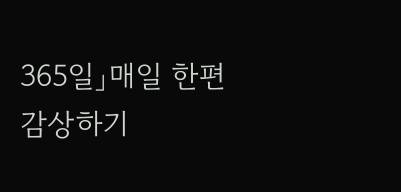365일」매일 한편 감상하기